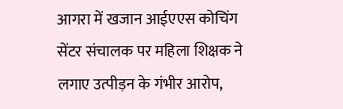आगरा में खजान आईएएस कोचिंग सेंटर संचालक पर महिला शिक्षक ने लगाए उत्पीड़न के गंभीर आरोप,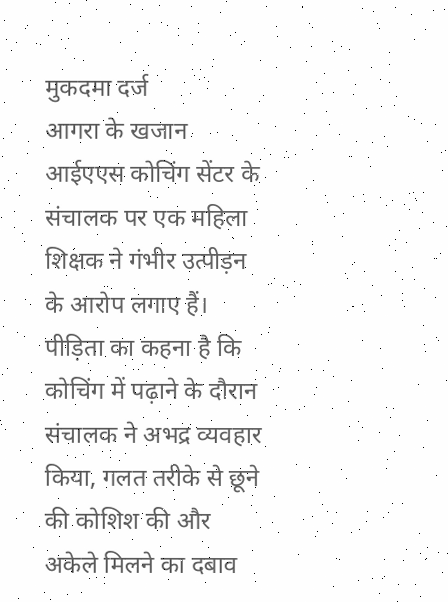मुकदमा दर्ज
आगरा के खजान आईएएस कोचिंग सेंटर के संचालक पर एक महिला शिक्षक ने गंभीर उत्पीड़न के आरोप लगाए हैं। पीड़िता का कहना है कि कोचिंग में पढ़ाने के दौरान संचालक ने अभद्र व्यवहार किया, गलत तरीके से छूने की कोशिश की और अकेले मिलने का दबाव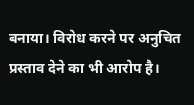बनाया। विरोध करने पर अनुचित प्रस्ताव देने का भी आरोप है।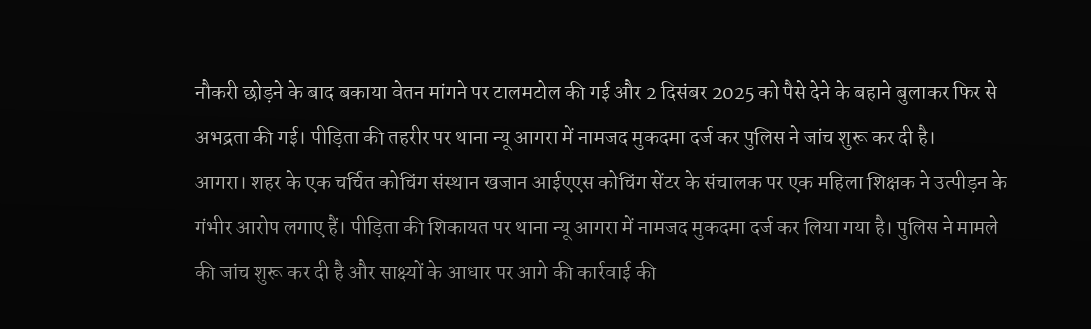नौकरी छोड़ने के बाद बकाया वेतन मांगने पर टालमटोल की गई और 2 दिसंबर 2025 को पैसे देने के बहाने बुलाकर फिर से अभद्रता की गई। पीड़िता की तहरीर पर थाना न्यू आगरा में नामजद मुकदमा दर्ज कर पुलिस ने जांच शुरू कर दी है।
आगरा। शहर के एक चर्चित कोचिंग संस्थान खजान आईएएस कोचिंग सेंटर के संचालक पर एक महिला शिक्षक ने उत्पीड़न के गंभीर आरोप लगाए हैं। पीड़िता की शिकायत पर थाना न्यू आगरा में नामजद मुकदमा दर्ज कर लिया गया है। पुलिस ने मामले की जांच शुरू कर दी है और साक्ष्यों के आधार पर आगे की कार्रवाई की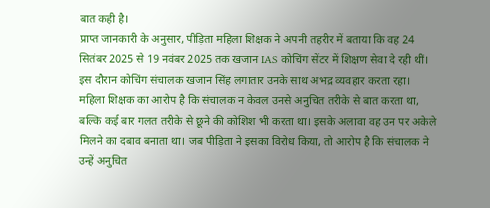बात कही है।
प्राप्त जानकारी के अनुसार, पीड़िता महिला शिक्षक ने अपनी तहरीर में बताया कि वह 24 सितंबर 2025 से 19 नवंबर 2025 तक खजान IAS कोचिंग सेंटर में शिक्षण सेवा दे रही थीं। इस दौरान कोचिंग संचालक खजान सिंह लगातार उनके साथ अभद्र व्यवहार करता रहा।
महिला शिक्षक का आरोप है कि संचालक न केवल उनसे अनुचित तरीके से बात करता था, बल्कि कई बार गलत तरीके से छूने की कोशिश भी करता था। इसके अलावा वह उन पर अकेले मिलने का दबाव बनाता था। जब पीड़िता ने इसका विरोध किया, तो आरोप है कि संचालक ने उन्हें अनुचित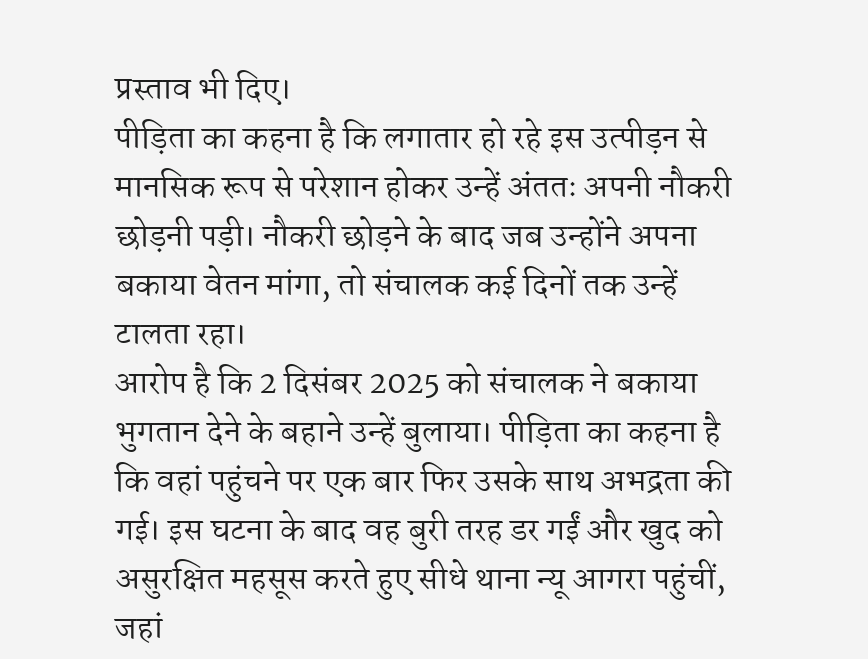प्रस्ताव भी दिए।
पीड़िता का कहना है कि लगातार हो रहे इस उत्पीड़न से मानसिक रूप से परेशान होकर उन्हें अंततः अपनी नौकरी छोड़नी पड़ी। नौकरी छोड़ने के बाद जब उन्होंने अपना बकाया वेतन मांगा, तो संचालक कई दिनों तक उन्हें टालता रहा।
आरोप है कि 2 दिसंबर 2025 को संचालक ने बकाया भुगतान देने के बहाने उन्हें बुलाया। पीड़िता का कहना है कि वहां पहुंचने पर एक बार फिर उसके साथ अभद्रता की गई। इस घटना के बाद वह बुरी तरह डर गईं और खुद को असुरक्षित महसूस करते हुए सीधे थाना न्यू आगरा पहुंचीं, जहां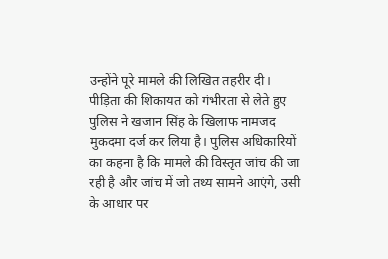उन्होंने पूरे मामले की लिखित तहरीर दी।
पीड़िता की शिकायत को गंभीरता से लेते हुए पुलिस ने खजान सिंह के खिलाफ नामजद मुकदमा दर्ज कर लिया है। पुलिस अधिकारियों का कहना है कि मामले की विस्तृत जांच की जा रही है और जांच में जो तथ्य सामने आएंगे, उसी के आधार पर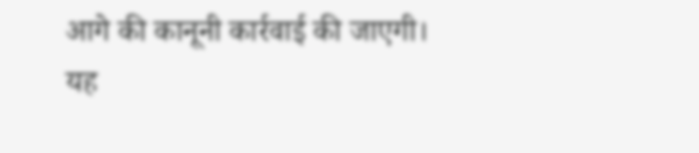आगे की कानूनी कार्रवाई की जाएगी।
यह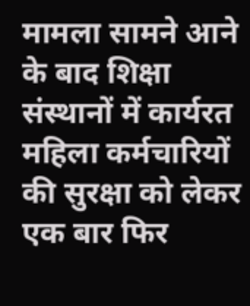मामला सामने आने के बाद शिक्षा संस्थानों में कार्यरत महिला कर्मचारियों की सुरक्षा को लेकर एक बार फिर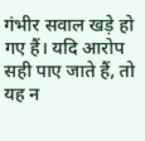गंभीर सवाल खड़े हो गए हैं। यदि आरोप सही पाए जाते हैं, तो यह न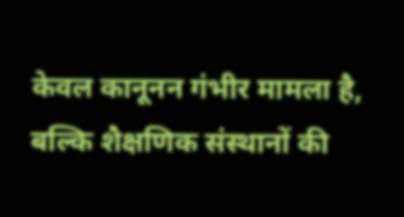केवल कानूनन गंभीर मामला है, बल्कि शैक्षणिक संस्थानों की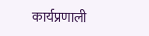कार्यप्रणाली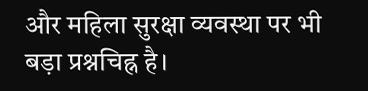और महिला सुरक्षा व्यवस्था पर भी बड़ा प्रश्नचिह्न है।